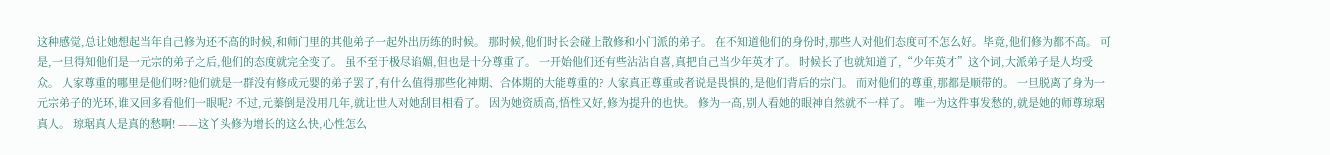这种感觉,总让她想起当年自己修为还不高的时候,和师门里的其他弟子一起外出历练的时候。 那时候,他们时长会碰上散修和小门派的弟子。 在不知道他们的身份时,那些人对他们态度可不怎么好。毕竟,他们修为都不高。 可是,一旦得知他们是一元宗的弟子之后,他们的态度就完全变了。 虽不至于极尽谄媚,但也是十分尊重了。 一开始他们还有些沾沾自喜,真把自己当少年英才了。 时候长了也就知道了,“少年英才”这个词,大派弟子是人均受众。 人家尊重的哪里是他们呀?他们就是一群没有修成元婴的弟子罢了,有什么值得那些化神期、合体期的大能尊重的? 人家真正尊重或者说是畏惧的,是他们背后的宗门。 而对他们的尊重,那都是顺带的。 一旦脱离了身为一元宗弟子的光环,谁又回多看他们一眼呢? 不过,元蓁倒是没用几年,就让世人对她刮目相看了。 因为她资质高,悟性又好,修为提升的也快。 修为一高,别人看她的眼神自然就不一样了。 唯一为这件事发愁的,就是她的师尊琼琚真人。 琼琚真人是真的愁啊! ——这丫头修为增长的这么快,心性怎么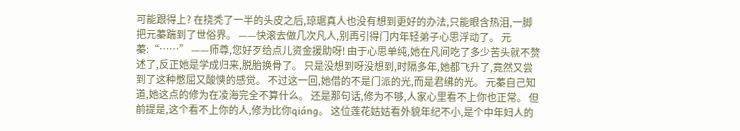可能跟得上? 在挠秃了一半的头皮之后,琼琚真人也没有想到更好的办法,只能眼含热泪,一脚把元蓁踹到了世俗界。 ——快滚去做几次凡人,别再引得门内年轻弟子心思浮动了。 元蓁:“……” ——师尊,您好歹给点儿资金援助呀! 由于心思单纯,她在凡间吃了多少苦头就不赘述了,反正她是学成归来,脱胎换骨了。 只是没想到呀没想到,时隔多年,她都飞升了,竟然又尝到了这种憋屈又酸慡的感觉。 不过这一回,她借的不是门派的光,而是君绋的光。 元蓁自己知道,她这点的修为在凌海完全不算什么。 还是那句话,修为不够,人家心里看不上你也正常。 但前提是,这个看不上你的人,修为比你qiáng。 这位莲花姑姑看外貌年纪不小,是个中年妇人的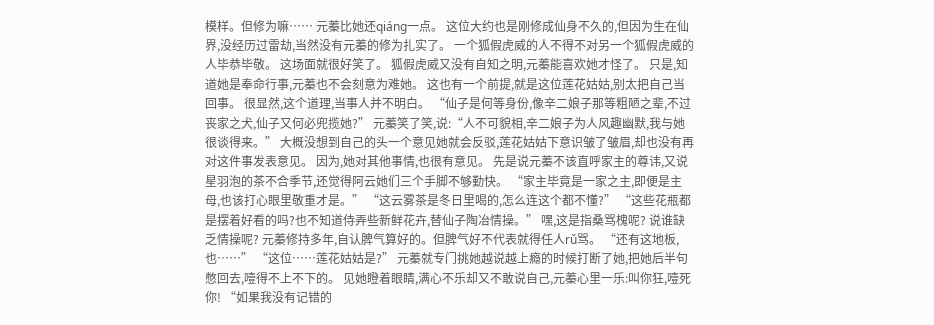模样。但修为嘛…… 元蓁比她还qiáng一点。 这位大约也是刚修成仙身不久的,但因为生在仙界,没经历过雷劫,当然没有元蓁的修为扎实了。 一个狐假虎威的人不得不对另一个狐假虎威的人毕恭毕敬。 这场面就很好笑了。 狐假虎威又没有自知之明,元蓁能喜欢她才怪了。 只是,知道她是奉命行事,元蓁也不会刻意为难她。 这也有一个前提,就是这位莲花姑姑,别太把自己当回事。 很显然,这个道理,当事人并不明白。 “仙子是何等身份,像辛二娘子那等粗陋之辈,不过丧家之犬,仙子又何必兜揽她?” 元蓁笑了笑,说:“人不可貌相,辛二娘子为人风趣幽默,我与她很谈得来。” 大概没想到自己的头一个意见她就会反驳,莲花姑姑下意识皱了皱眉,却也没有再对这件事发表意见。 因为,她对其他事情,也很有意见。 先是说元蓁不该直呼家主的尊讳,又说星羽泡的茶不合季节,还觉得阿云她们三个手脚不够勤快。 “家主毕竟是一家之主,即便是主母,也该打心眼里敬重才是。” “这云雾茶是冬日里喝的,怎么连这个都不懂?” “这些花瓶都是摆着好看的吗?也不知道侍弄些新鲜花卉,替仙子陶冶情操。” 嘿,这是指桑骂槐呢? 说谁缺乏情操呢? 元蓁修持多年,自认脾气算好的。但脾气好不代表就得任人rǔ骂。 “还有这地板,也……” “这位……莲花姑姑是?” 元蓁就专门挑她越说越上瘾的时候打断了她,把她后半句憋回去,噎得不上不下的。 见她瞪着眼睛,满心不乐却又不敢说自己,元蓁心里一乐:叫你狂,噎死你! “如果我没有记错的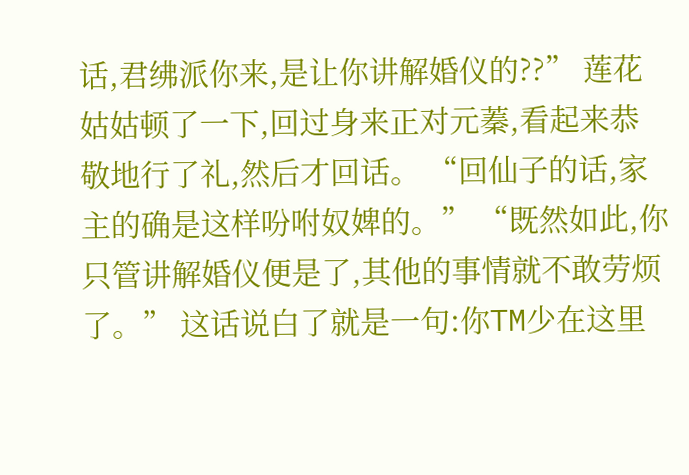话,君绋派你来,是让你讲解婚仪的??” 莲花姑姑顿了一下,回过身来正对元蓁,看起来恭敬地行了礼,然后才回话。 “回仙子的话,家主的确是这样吩咐奴婢的。” “既然如此,你只管讲解婚仪便是了,其他的事情就不敢劳烦了。” 这话说白了就是一句:你TM少在这里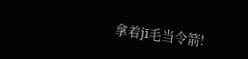拿着jī毛当令箭!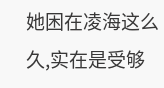她困在凌海这么久,实在是受够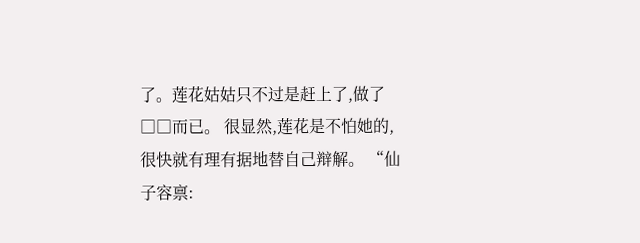了。莲花姑姑只不过是赶上了,做了□□而已。 很显然,莲花是不怕她的,很快就有理有据地替自己辩解。 “仙子容禀: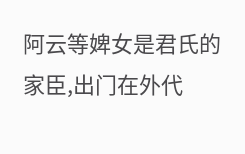阿云等婢女是君氏的家臣,出门在外代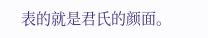表的就是君氏的颜面。